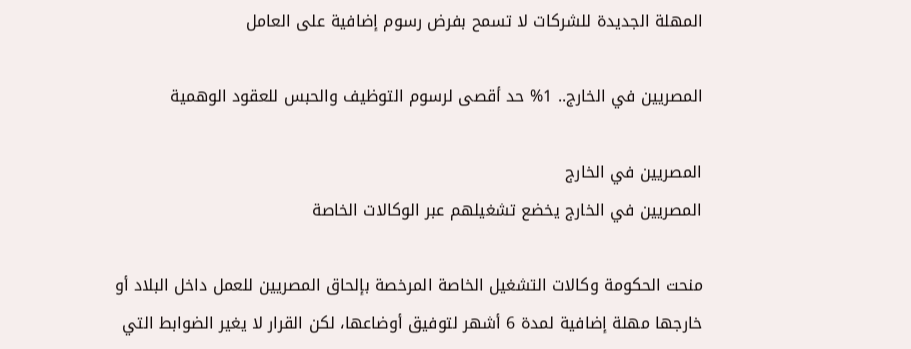المهلة الجديدة للشركات لا تسمح بفرض رسوم إضافية على العامل

المصريين في الخارج.. 1% حد أقصى لرسوم التوظيف والحبس للعقود الوهمية

المصريين في الخارج
المصريين في الخارج يخضع تشغيلهم عبر الوكالات الخاصة

منحت الحكومة وكالات التشغيل الخاصة المرخصة بإلحاق المصريين للعمل داخل البلاد أو خارجها مهلة إضافية لمدة 6 أشهر لتوفيق أوضاعها، لكن القرار لا يغير الضوابط التي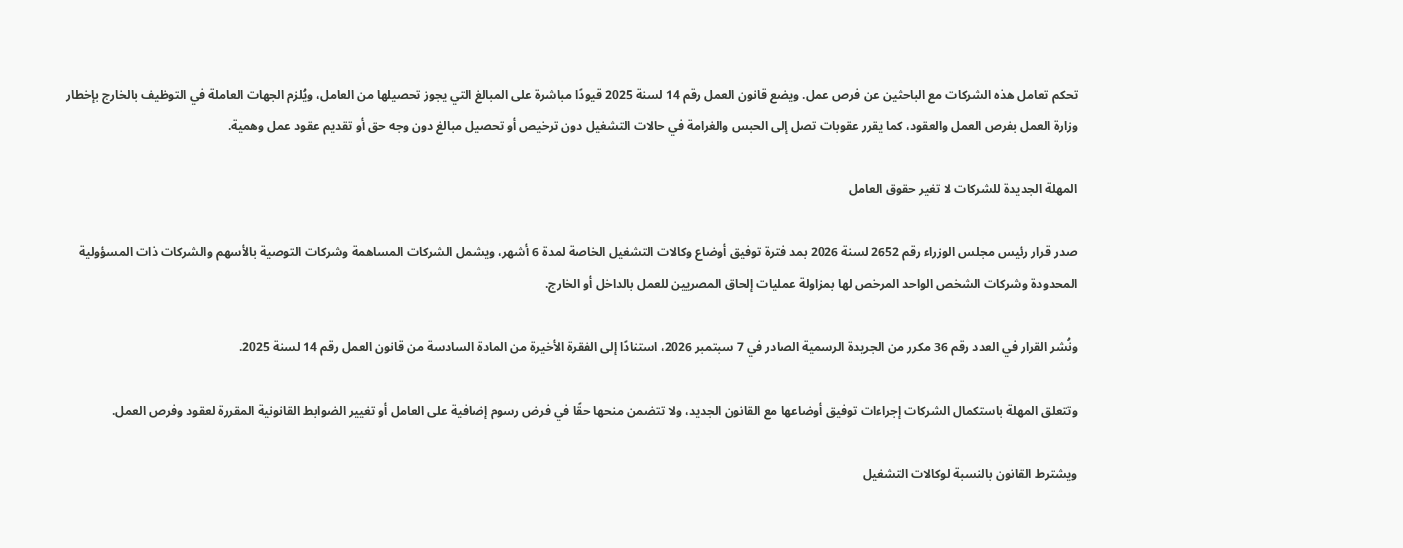تحكم تعامل هذه الشركات مع الباحثين عن فرص عمل. ويضع قانون العمل رقم 14 لسنة 2025 قيودًا مباشرة على المبالغ التي يجوز تحصيلها من العامل، ويُلزم الجهات العاملة في التوظيف بالخارج بإخطار وزارة العمل بفرص العمل والعقود، كما يقرر عقوبات تصل إلى الحبس والغرامة في حالات التشغيل دون ترخيص أو تحصيل مبالغ دون وجه حق أو تقديم عقود عمل وهمية.

المهلة الجديدة للشركات لا تغير حقوق العامل

صدر قرار رئيس مجلس الوزراء رقم 2652 لسنة 2026 بمد فترة توفيق أوضاع وكالات التشغيل الخاصة لمدة 6 أشهر، ويشمل الشركات المساهمة وشركات التوصية بالأسهم والشركات ذات المسؤولية المحدودة وشركات الشخص الواحد المرخص لها بمزاولة عمليات إلحاق المصريين للعمل بالداخل أو الخارج.

ونُشر القرار في العدد رقم 36 مكرر من الجريدة الرسمية الصادر في 7 سبتمبر 2026، استنادًا إلى الفقرة الأخيرة من المادة السادسة من قانون العمل رقم 14 لسنة 2025.

وتتعلق المهلة باستكمال الشركات إجراءات توفيق أوضاعها مع القانون الجديد، ولا تتضمن منحها حقًا في فرض رسوم إضافية على العامل أو تغيير الضوابط القانونية المقررة لعقود وفرص العمل.

ويشترط القانون بالنسبة لوكالات التشغيل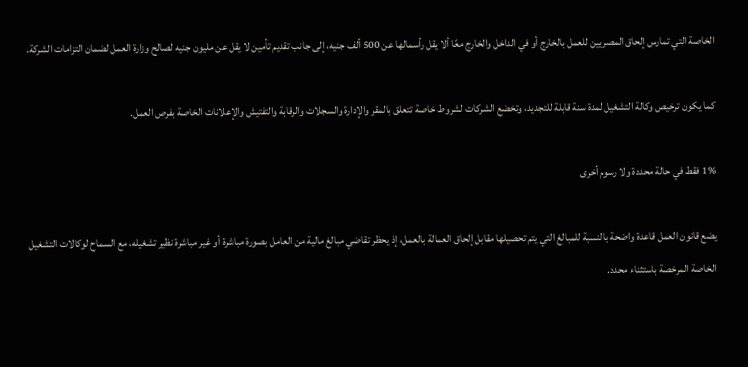الخاصة التي تمارس إلحاق المصريين للعمل بالخارج أو في الداخل والخارج معًا ألا يقل رأسمالها عن 500 ألف جنيه، إلى جانب تقديم تأمين لا يقل عن مليون جنيه لصالح وزارة العمل لضمان التزامات الشركة.

كما يكون ترخيص وكالة التشغيل لمدة سنة قابلة للتجديد، وتخضع الشركات لشروط خاصة تتعلق بالمقر والإدارة والسجلات والرقابة والتفتيش والإعلانات الخاصة بفرص العمل.

1% فقط في حالة محددة ولا رسوم أخرى

يضع قانون العمل قاعدة واضحة بالنسبة للمبالغ التي يتم تحصيلها مقابل إلحاق العمالة بالعمل، إذ يحظر تقاضي مبالغ مالية من العامل بصورة مباشرة أو غير مباشرة نظير تشغيله، مع السماح لوكالات التشغيل الخاصة المرخصة باستثناء محدد.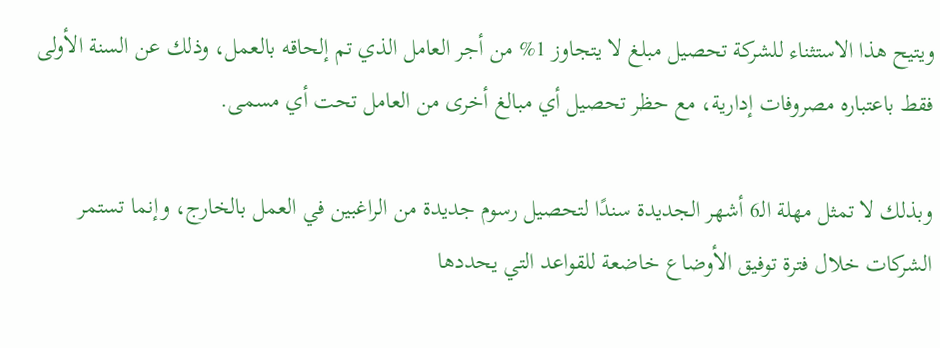ويتيح هذا الاستثناء للشركة تحصيل مبلغ لا يتجاوز 1% من أجر العامل الذي تم إلحاقه بالعمل، وذلك عن السنة الأولى فقط باعتباره مصروفات إدارية، مع حظر تحصيل أي مبالغ أخرى من العامل تحت أي مسمى.

وبذلك لا تمثل مهلة الـ6 أشهر الجديدة سندًا لتحصيل رسوم جديدة من الراغبين في العمل بالخارج، وإنما تستمر الشركات خلال فترة توفيق الأوضاع خاضعة للقواعد التي يحددها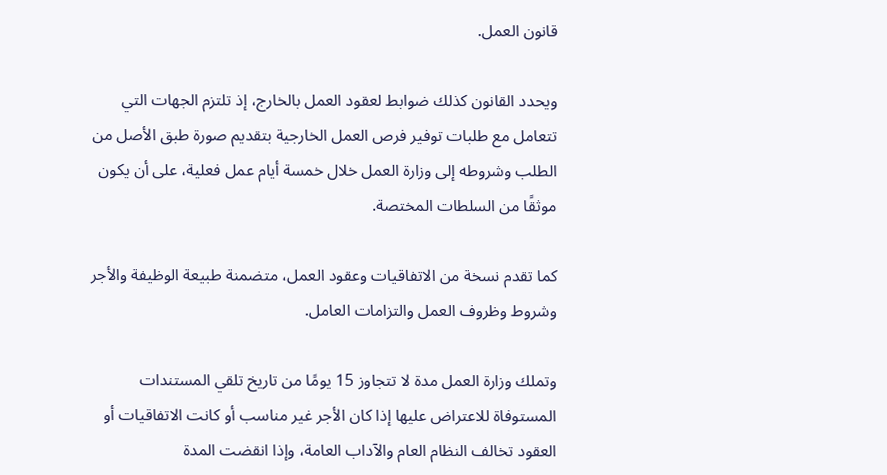قانون العمل.

ويحدد القانون كذلك ضوابط لعقود العمل بالخارج، إذ تلتزم الجهات التي تتعامل مع طلبات توفير فرص العمل الخارجية بتقديم صورة طبق الأصل من الطلب وشروطه إلى وزارة العمل خلال خمسة أيام عمل فعلية، على أن يكون موثقًا من السلطات المختصة.

كما تقدم نسخة من الاتفاقيات وعقود العمل، متضمنة طبيعة الوظيفة والأجر وشروط وظروف العمل والتزامات العامل.

وتملك وزارة العمل مدة لا تتجاوز 15 يومًا من تاريخ تلقي المستندات المستوفاة للاعتراض عليها إذا كان الأجر غير مناسب أو كانت الاتفاقيات أو العقود تخالف النظام العام والآداب العامة، وإذا انقضت المدة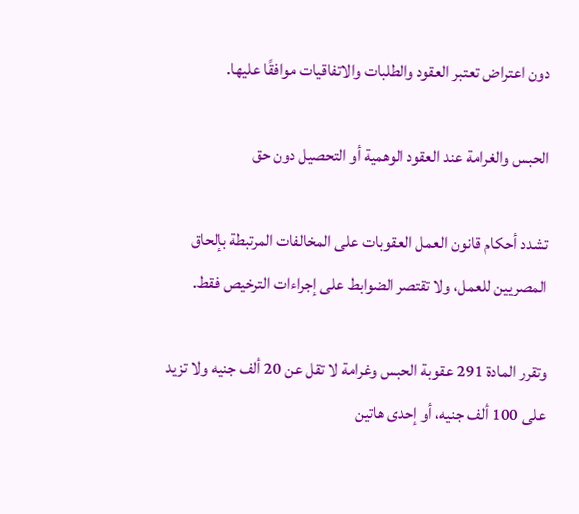دون اعتراض تعتبر العقود والطلبات والاتفاقيات موافقًا عليها.

الحبس والغرامة عند العقود الوهمية أو التحصيل دون حق

تشدد أحكام قانون العمل العقوبات على المخالفات المرتبطة بإلحاق المصريين للعمل، ولا تقتصر الضوابط على إجراءات الترخيص فقط.

وتقرر المادة 291 عقوبة الحبس وغرامة لا تقل عن 20 ألف جنيه ولا تزيد على 100 ألف جنيه، أو إحدى هاتين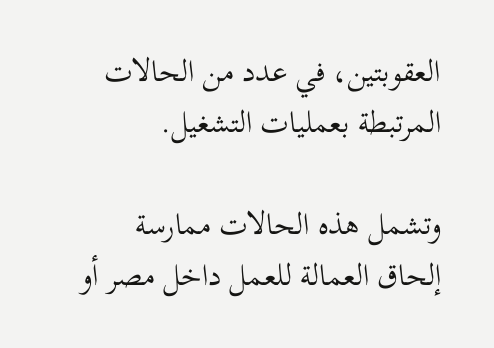العقوبتين، في عدد من الحالات المرتبطة بعمليات التشغيل.

وتشمل هذه الحالات ممارسة إلحاق العمالة للعمل داخل مصر أو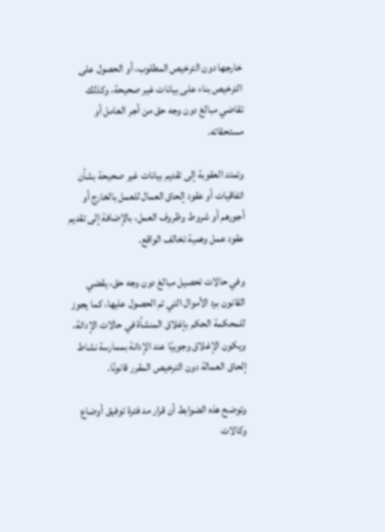خارجها دون الترخيص المطلوب، أو الحصول على الترخيص بناء على بيانات غير صحيحة، وكذلك تقاضي مبالغ دون وجه حق من أجر العامل أو مستحقاته.

وتمتد العقوبة إلى تقديم بيانات غير صحيحة بشأن اتفاقيات أو عقود إلحاق العمال للعمل بالخارج أو أجورهم أو شروط وظروف العمل، بالإضافة إلى تقديم عقود عمل وهمية تخالف الواقع.

وفي حالات تحصيل مبالغ دون وجه حق، يقضي القانون برد الأموال التي تم الحصول عليها، كما يجوز للمحكمة الحكم بإغلاق المنشأة في حالات الإدانة، ويكون الإغلاق وجوبيًا عند الإدانة بممارسة نشاط إلحاق العمالة دون الترخيص المقرر قانونًا.

وتوضح هذه الضوابط أن قرار مد فترة توفيق أوضاع وكالات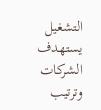التشغيل يستهدف الشركات وترتيب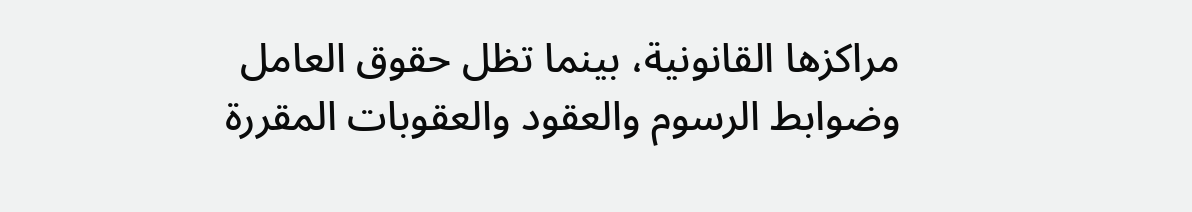مراكزها القانونية، بينما تظل حقوق العامل وضوابط الرسوم والعقود والعقوبات المقررة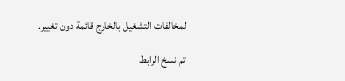لمخالفات التشغيل بالخارج قائمة دون تغيير.

تم نسخ الرابط